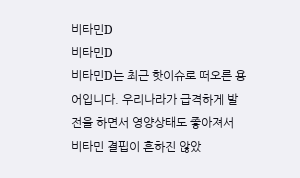비타민D
비타민D
비타민D는 최근 핫이슈로 떠오른 용어입니다. 우리나라가 급격하게 발전을 하면서 영양상태도 좋아져서 비타민 결핍이 흔하진 않았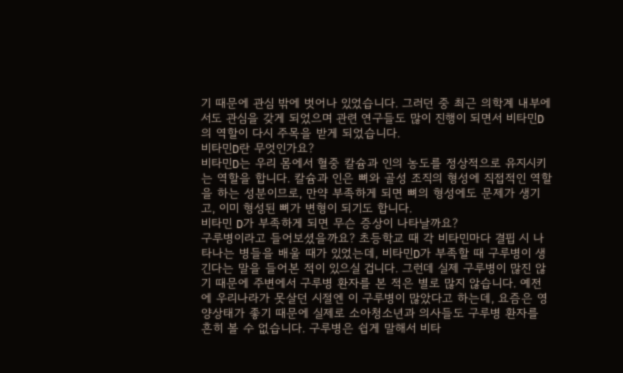기 때문에 관심 밖에 벗어나 있었습니다. 그러던 중 최근 의학계 내부에서도 관심을 갖게 되었으며 관련 연구들도 많이 진행이 되면서 비타민D의 역할이 다시 주목을 받게 되었습니다.
비타민D란 무엇인가요?
비타민D는 우리 몸에서 혈중 칼슘과 인의 농도를 정상적으로 유지시키는 역할을 합니다. 칼슘과 인은 뼈와 골성 조직의 형성에 직접적인 역할을 하는 성분이므로, 만약 부족하게 되면 뼈의 형성에도 문제가 생기고, 이미 형성된 뼈가 변형이 되기도 합니다.
비타민 D가 부족하게 되면 무슨 증상이 나타날까요?
구루병이라고 들어보셨을까요? 초등학교 때 각 비타민마다 결핍 시 나타나는 병들을 배울 때가 있었는데, 비타민D가 부족할 때 구루병이 생긴다는 말을 들어본 적이 있으실 겁니다. 그런데 실제 구루병이 많진 않기 때문에 주변에서 구루병 환자를 본 적은 별로 많지 않습니다. 예전에 우리나라가 못살던 시절엔 이 구루병이 많았다고 하는데, 요즘은 영양상태가 좋기 때문에 실제로 소아청소년과 의사들도 구루병 환자를 흔히 볼 수 없습니다. 구루병은 쉽게 말해서 비타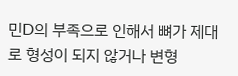민D의 부족으로 인해서 뼈가 제대로 형성이 되지 않거나 변형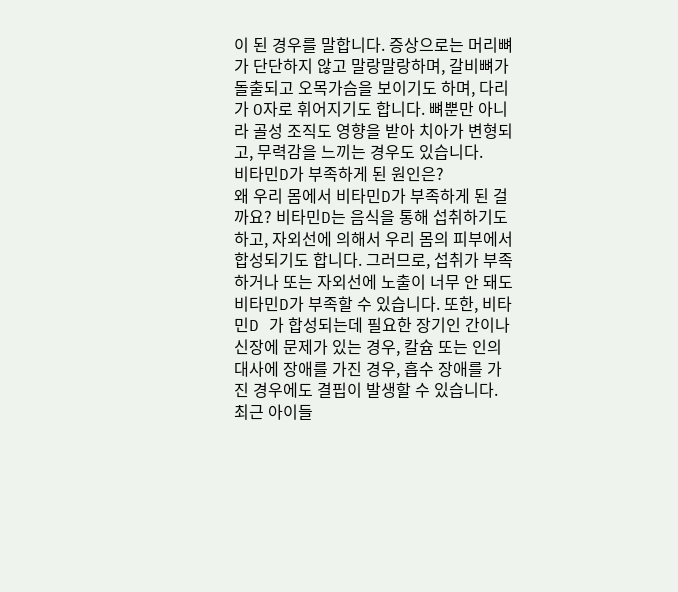이 된 경우를 말합니다. 증상으로는 머리뼈가 단단하지 않고 말랑말랑하며, 갈비뼈가 돌출되고 오목가슴을 보이기도 하며, 다리가 O자로 휘어지기도 합니다. 뼈뿐만 아니라 골성 조직도 영향을 받아 치아가 변형되고, 무력감을 느끼는 경우도 있습니다.
비타민D가 부족하게 된 원인은?
왜 우리 몸에서 비타민D가 부족하게 된 걸까요? 비타민D는 음식을 통해 섭취하기도 하고, 자외선에 의해서 우리 몸의 피부에서 합성되기도 합니다. 그러므로, 섭취가 부족하거나 또는 자외선에 노출이 너무 안 돼도 비타민D가 부족할 수 있습니다. 또한, 비타민D 가 합성되는데 필요한 장기인 간이나 신장에 문제가 있는 경우, 칼슘 또는 인의 대사에 장애를 가진 경우, 흡수 장애를 가진 경우에도 결핍이 발생할 수 있습니다. 최근 아이들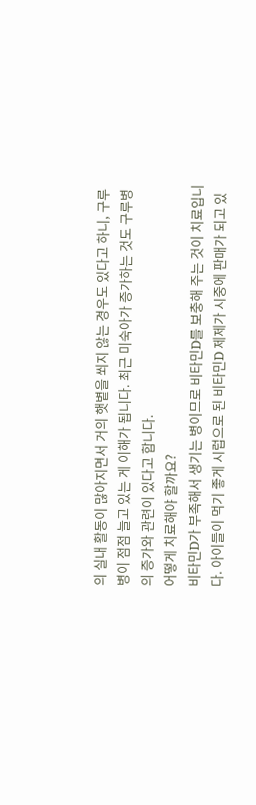의 실내 활동이 많아지면서 거의 햇볕을 쐬지 않는 경우도 있다고 하니, 구루병이 점점 늘고 있는 게 이해가 됩니다. 최근 미숙아가 증가하는 것도 구루병의 증가와 관련이 있다고 합니다.
어떻게 치료해야 할까요?
비타민D가 부족해서 생기는 병이므로 비타민D를 보충해 주는 것이 치료입니다. 아이들이 먹기 좋게 시럽으로 된 비타민D 제제가 시중에 판매가 되고 있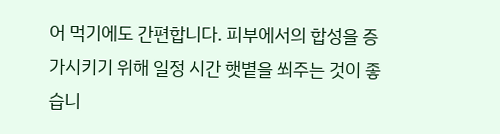어 먹기에도 간편합니다. 피부에서의 합성을 증가시키기 위해 일정 시간 햇볕을 쐬주는 것이 좋습니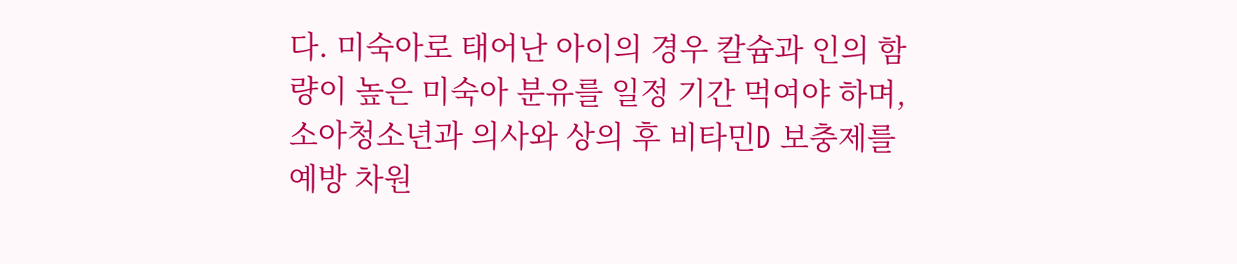다. 미숙아로 태어난 아이의 경우 칼슘과 인의 함량이 높은 미숙아 분유를 일정 기간 먹여야 하며, 소아청소년과 의사와 상의 후 비타민D 보충제를 예방 차원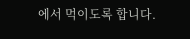에서 먹이도록 합니다.